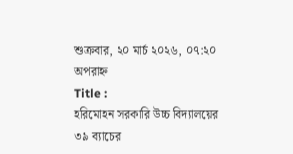শুক্রবার, ২০ মার্চ ২০২৬, ০৭:২০ অপরাহ্ন
Title :
হরিমোহন সরকারি উচ্চ বিদ্যালয়ের ৩৯ ব্যাচের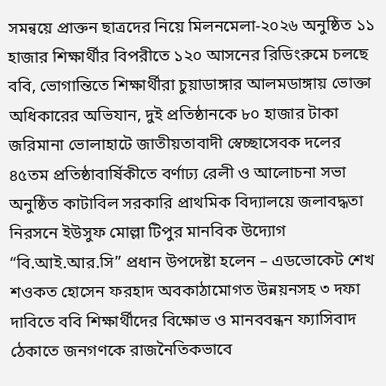সমন্বয়ে প্রাক্তন ছাত্রদের নিয়ে মিলনমেলা-২০২৬ অনুষ্ঠিত ১১ হাজার শিক্ষার্থীর বিপরীতে ১২০ আসনের রিডিংরুমে চলছে ববি, ভোগান্তিতে শিক্ষার্থীরা চুয়াডাঙ্গার আলমডাঙ্গায় ভোক্তা অধিকারের অভিযান, দুই প্রতিষ্ঠানকে ৮০ হাজার টাকা জরিমানা ভোলাহাটে জাতীয়তাবাদী স্বেচ্ছাসেবক দলের ৪৫তম প্রতিষ্ঠাবার্ষিকীতে বর্ণাঢ্য রেলী ও আলোচনা সভা অনুষ্ঠিত কাটাবিল সরকারি প্রাথমিক বিদ্যালয়ে জলাবদ্ধতা নিরসনে ইউসুফ মোল্লা টিপুর মানবিক উদ্যোগ “বি.আই.আর.সি” প্রধান উপদেষ্টা হলেন – এডভোকেট শেখ শওকত হোসেন ফরহাদ অবকাঠামোগত উন্নয়নসহ ৩ দফা দাবিতে ববি শিক্ষার্থীদের বিক্ষোভ ও মানববন্ধন ফ্যাসিবাদ ঠেকাতে জনগণকে রাজনৈতিকভাবে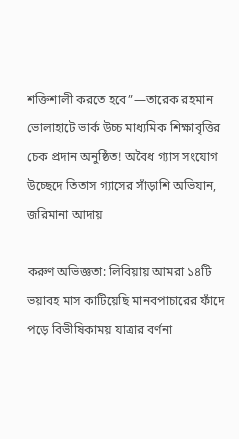শক্তিশালী করতে হবে”—তারেক রহমান ভোলাহাটে ভার্ক উচ্চ মাধ্যমিক শিক্ষাবৃত্তির চেক প্রদান অনুষ্ঠিত! অবৈধ গ্যাস সংযোগ উচ্ছেদে তিতাস গ্যাসের সাঁড়াশি অভিযান, জরিমানা আদায়

করুণ অভিজ্ঞতা: লিবিয়ায় আমরা ১৪টি ভয়াবহ মাস কাটিয়েছি মানবপাচারের ফাঁদে পড়ে বিভীষিকাময় যাত্রার বর্ণনা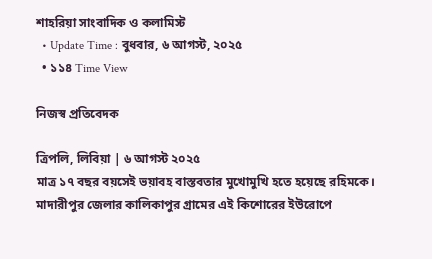শাহরিয়া সাংবাদিক ও কলামিস্ট
  • Update Time : বুধবার, ৬ আগস্ট, ২০২৫
  • ১১৪ Time View

নিজস্ব প্রতিবেদক

ত্রিপলি, লিবিয়া | ৬ আগস্ট ২০২৫
মাত্র ১৭ বছর বয়সেই ভয়াবহ বাস্তবতার মুখোমুখি হতে হয়েছে রহিমকে। মাদারীপুর জেলার কালিকাপুর গ্রামের এই কিশোরের ইউরোপে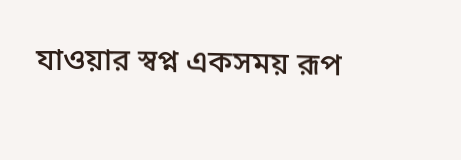যাওয়ার স্বপ্ন একসময় রূপ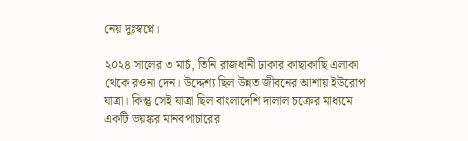নেয় দুঃস্বপ্নে।

২০২৪ সালের ৩ মার্চ, তিনি রাজধানী ঢাকার কাছাকাছি এলাকা থেকে রওনা দেন। উদ্দেশ্য ছিল উন্নত জীবনের আশায় ইউরোপ যাত্রা। কিন্তু সেই যাত্রা ছিল বাংলাদেশি দালাল চক্রের মাধ্যমে একটি ভয়ঙ্কর মানবপাচারের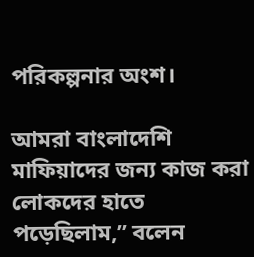পরিকল্পনার অংশ।

আমরা বাংলাদেশি মাফিয়াদের জন্য কাজ করা লোকদের হাতে পড়েছিলাম,” বলেন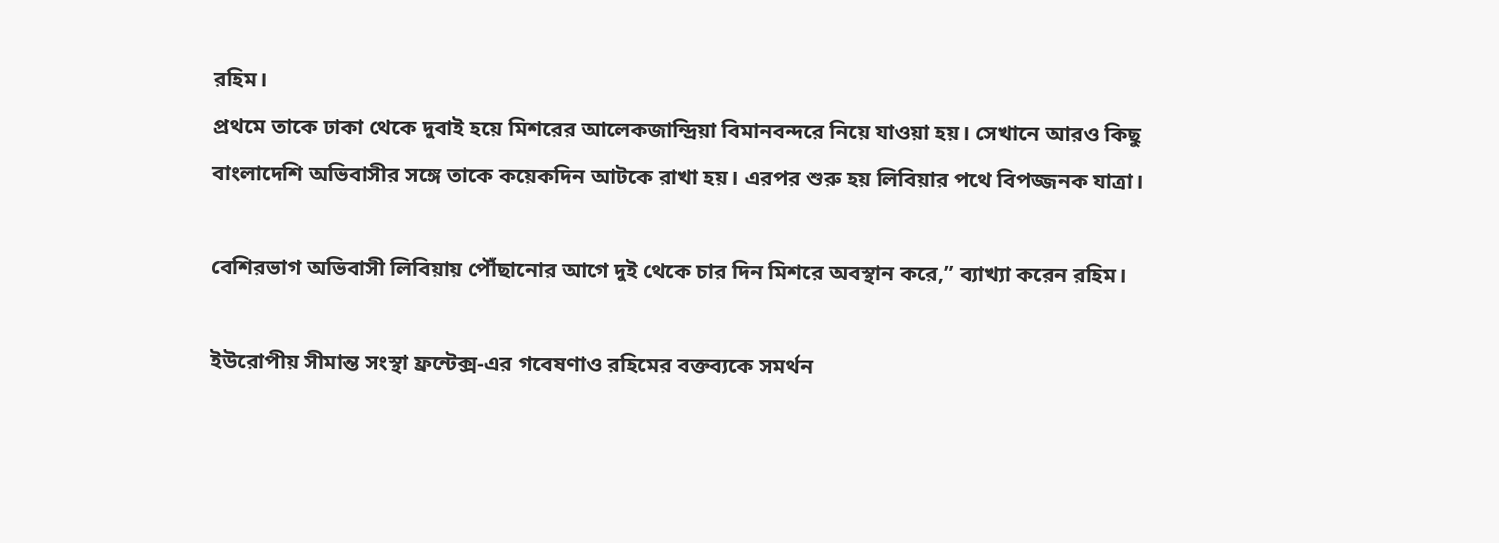রহিম।
প্রথমে তাকে ঢাকা থেকে দুবাই হয়ে মিশরের আলেকজান্দ্রিয়া বিমানবন্দরে নিয়ে যাওয়া হয়। সেখানে আরও কিছু বাংলাদেশি অভিবাসীর সঙ্গে তাকে কয়েকদিন আটকে রাখা হয়। এরপর শুরু হয় লিবিয়ার পথে বিপজ্জনক যাত্রা।

বেশিরভাগ অভিবাসী লিবিয়ায় পৌঁছানোর আগে দুই থেকে চার দিন মিশরে অবস্থান করে,” ব্যাখ্যা করেন রহিম।

ইউরোপীয় সীমান্ত সংস্থা ফ্রন্টেক্স-এর গবেষণাও রহিমের বক্তব্যকে সমর্থন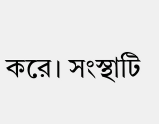করে। সংস্থাটি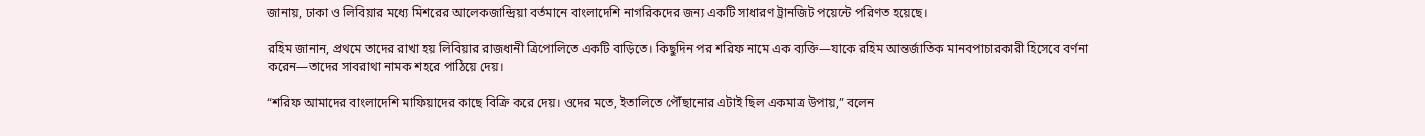জানায়, ঢাকা ও লিবিয়ার মধ্যে মিশরের আলেকজান্দ্রিয়া বর্তমানে বাংলাদেশি নাগরিকদের জন্য একটি সাধারণ ট্রানজিট পয়েন্টে পরিণত হয়েছে।

রহিম জানান, প্রথমে তাদের রাখা হয় লিবিয়ার রাজধানী ত্রিপোলিতে একটি বাড়িতে। কিছুদিন পর শরিফ নামে এক ব্যক্তি—যাকে রহিম আন্তর্জাতিক মানবপাচারকারী হিসেবে বর্ণনা করেন—তাদের সাবরাথা নামক শহরে পাঠিয়ে দেয়।

“শরিফ আমাদের বাংলাদেশি মাফিয়াদের কাছে বিক্রি করে দেয়। ওদের মতে, ইতালিতে পৌঁছানোর এটাই ছিল একমাত্র উপায়,” বলেন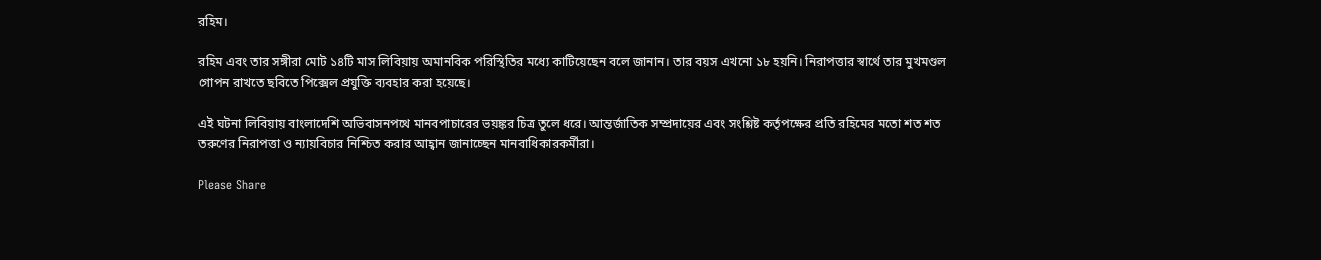রহিম।

রহিম এবং তার সঙ্গীরা মোট ১৪টি মাস লিবিয়ায় অমানবিক পরিস্থিতির মধ্যে কাটিয়েছেন বলে জানান। তার বয়স এখনো ১৮ হয়নি। নিরাপত্তার স্বার্থে তার মুখমণ্ডল গোপন রাখতে ছবিতে পিক্সেল প্রযুক্তি ব্যবহার করা হয়েছে।

এই ঘটনা লিবিয়ায় বাংলাদেশি অভিবাসনপথে মানবপাচারের ভয়ঙ্কর চিত্র তুলে ধরে। আন্তর্জাতিক সম্প্রদায়ের এবং সংশ্লিষ্ট কর্তৃপক্ষের প্রতি রহিমের মতো শত শত তরুণের নিরাপত্তা ও ন্যায়বিচার নিশ্চিত করার আহ্বান জানাচ্ছেন মানবাধিকারকর্মীরা।

Please Share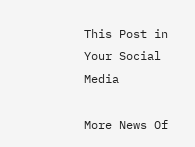This Post in Your Social Media

More News Of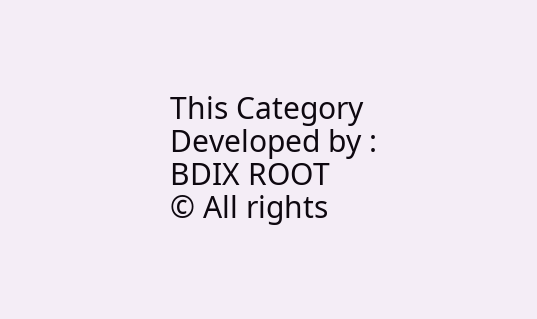This Category
Developed by : BDIX ROOT
© All rights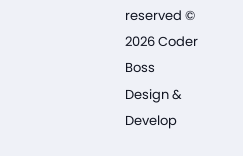reserved © 2026 Coder Boss
Design & Develop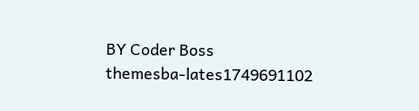BY Coder Boss
themesba-lates1749691102